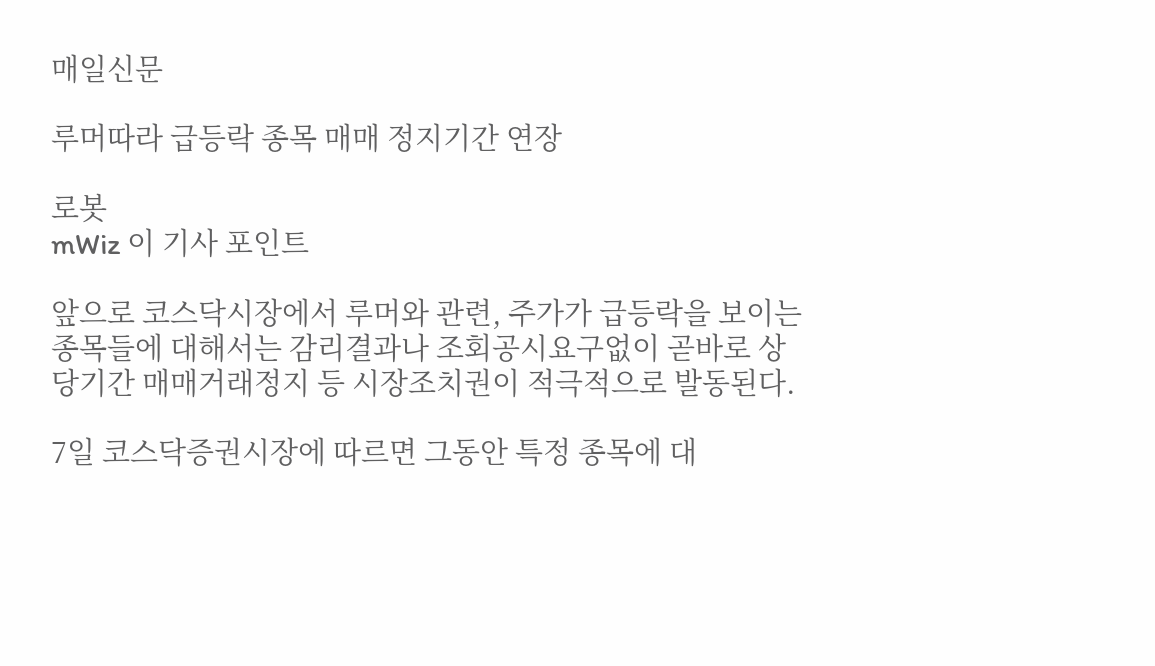매일신문

루머따라 급등락 종목 매매 정지기간 연장

로봇
mWiz 이 기사 포인트

앞으로 코스닥시장에서 루머와 관련, 주가가 급등락을 보이는 종목들에 대해서는 감리결과나 조회공시요구없이 곧바로 상당기간 매매거래정지 등 시장조치권이 적극적으로 발동된다.

7일 코스닥증권시장에 따르면 그동안 특정 종목에 대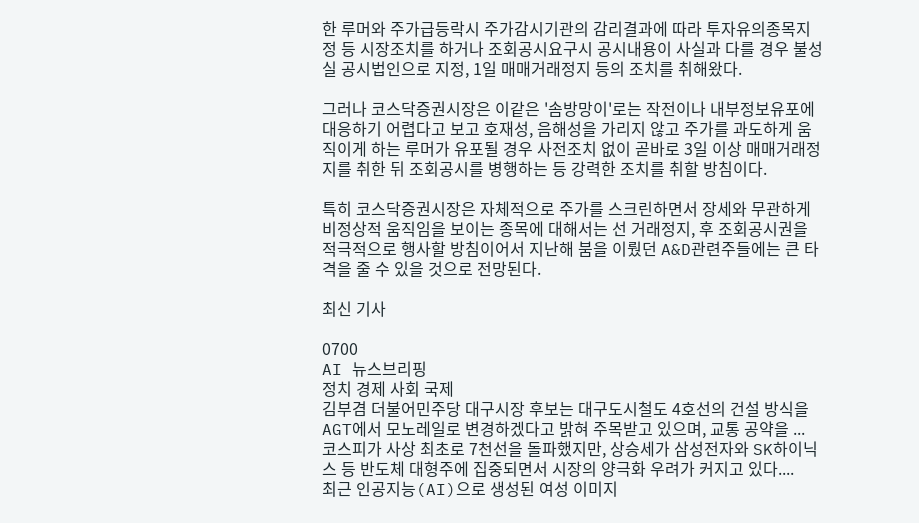한 루머와 주가급등락시 주가감시기관의 감리결과에 따라 투자유의종목지정 등 시장조치를 하거나 조회공시요구시 공시내용이 사실과 다를 경우 불성실 공시법인으로 지정, 1일 매매거래정지 등의 조치를 취해왔다.

그러나 코스닥증권시장은 이같은 '솜방망이'로는 작전이나 내부정보유포에 대응하기 어렵다고 보고 호재성, 음해성을 가리지 않고 주가를 과도하게 움직이게 하는 루머가 유포될 경우 사전조치 없이 곧바로 3일 이상 매매거래정지를 취한 뒤 조회공시를 병행하는 등 강력한 조치를 취할 방침이다.

특히 코스닥증권시장은 자체적으로 주가를 스크린하면서 장세와 무관하게 비정상적 움직임을 보이는 종목에 대해서는 선 거래정지, 후 조회공시권을 적극적으로 행사할 방침이어서 지난해 붐을 이뤘던 A&D관련주들에는 큰 타격을 줄 수 있을 것으로 전망된다.

최신 기사

0700
AI 뉴스브리핑
정치 경제 사회 국제
김부겸 더불어민주당 대구시장 후보는 대구도시철도 4호선의 건설 방식을 AGT에서 모노레일로 변경하겠다고 밝혀 주목받고 있으며, 교통 공약을 ...
코스피가 사상 최초로 7천선을 돌파했지만, 상승세가 삼성전자와 SK하이닉스 등 반도체 대형주에 집중되면서 시장의 양극화 우려가 커지고 있다....
최근 인공지능(AI)으로 생성된 여성 이미지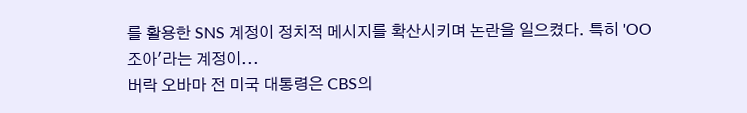를 활용한 SNS 계정이 정치적 메시지를 확산시키며 논란을 일으켰다. 특히 'OO조아'라는 계정이...
버락 오바마 전 미국 대통령은 CBS의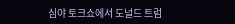심야 토크쇼에서 도널드 트럼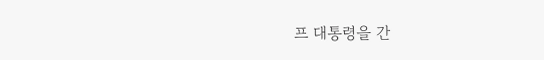프 대통령을 간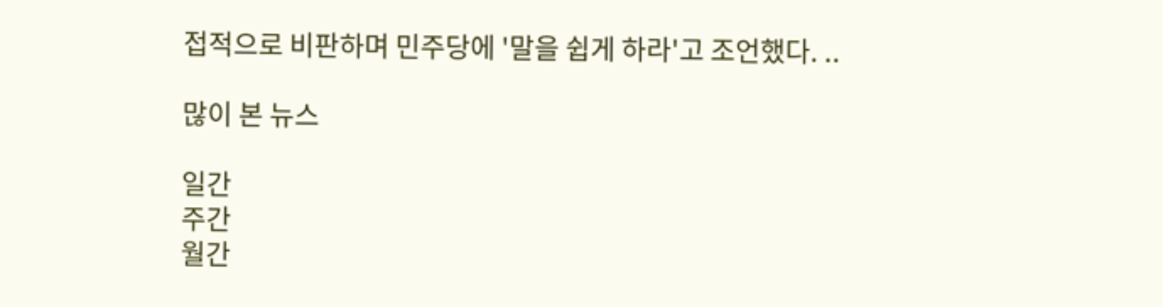접적으로 비판하며 민주당에 '말을 쉽게 하라'고 조언했다. ..

많이 본 뉴스

일간
주간
월간